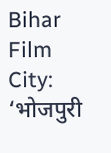Bihar Film City: ‘भोजपुरी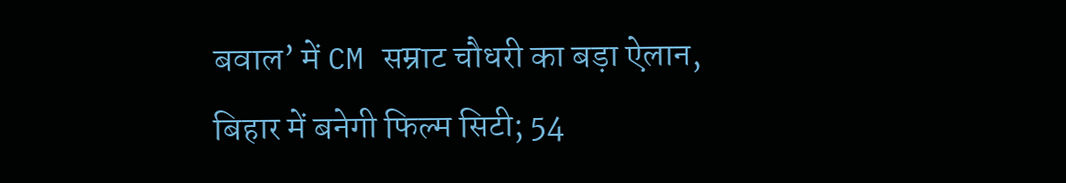बवाल’ में CM सम्राट चौधरी का बड़ा ऐलान, बिहार में बनेगी फिल्म सिटी; 54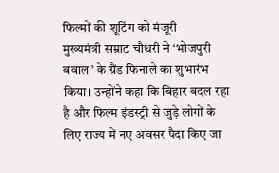फिल्मों की शूटिंग को मंजूरी
मुख्यमंत्री सम्राट चौधरी ने ‘भोजपुरी बवाल’ के ग्रैंड फिनाले का शुभारंभ किया। उन्होंने कहा कि बिहार बदल रहा है और फिल्म इंडस्ट्री से जुड़े लोगों के लिए राज्य में नए अवसर पैदा किए जा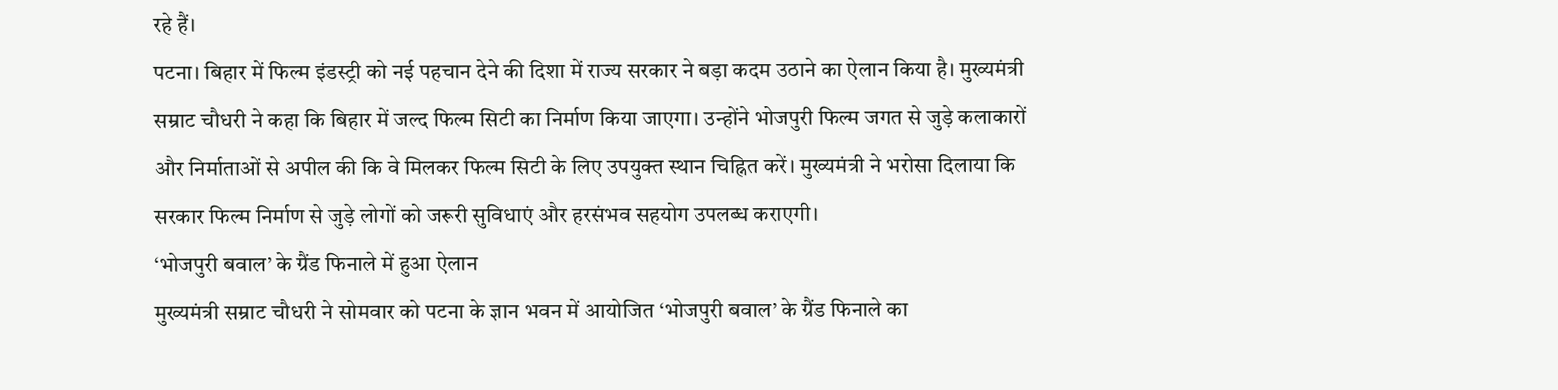रहे हैं।
पटना। बिहार में फिल्म इंडस्ट्री को नई पहचान देने की दिशा में राज्य सरकार ने बड़ा कदम उठाने का ऐलान किया है। मुख्यमंत्री सम्राट चौधरी ने कहा कि बिहार में जल्द फिल्म सिटी का निर्माण किया जाएगा। उन्होंने भोजपुरी फिल्म जगत से जुड़े कलाकारों और निर्माताओं से अपील की कि वे मिलकर फिल्म सिटी के लिए उपयुक्त स्थान चिह्नित करें। मुख्यमंत्री ने भरोसा दिलाया कि सरकार फिल्म निर्माण से जुड़े लोगों को जरूरी सुविधाएं और हरसंभव सहयोग उपलब्ध कराएगी।
‘भोजपुरी बवाल’ के ग्रैंड फिनाले में हुआ ऐलान
मुख्यमंत्री सम्राट चौधरी ने सोमवार को पटना के ज्ञान भवन में आयोजित ‘भोजपुरी बवाल’ के ग्रैंड फिनाले का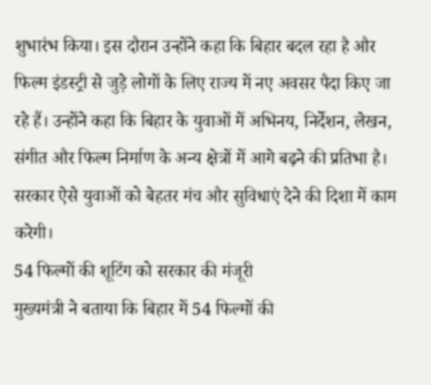शुभारंभ किया। इस दौरान उन्होंने कहा कि बिहार बदल रहा है और फिल्म इंडस्ट्री से जुड़े लोगों के लिए राज्य में नए अवसर पैदा किए जा रहे हैं। उन्होंने कहा कि बिहार के युवाओं में अभिनय, निर्देशन, लेखन, संगीत और फिल्म निर्माण के अन्य क्षेत्रों में आगे बढ़ने की प्रतिभा है। सरकार ऐसे युवाओं को बेहतर मंच और सुविधाएं देने की दिशा में काम करेगी।
54 फिल्मों की शूटिंग को सरकार की मंजूरी
मुख्यमंत्री ने बताया कि बिहार में 54 फिल्मों की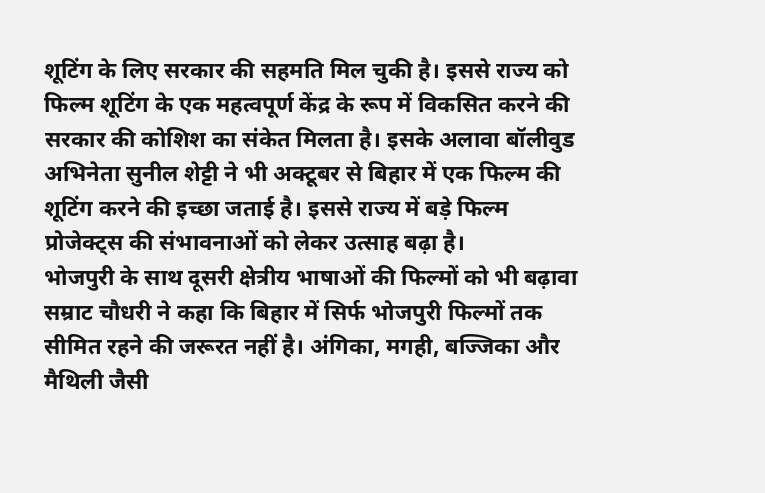शूटिंग के लिए सरकार की सहमति मिल चुकी है। इससे राज्य को फिल्म शूटिंग के एक महत्वपूर्ण केंद्र के रूप में विकसित करने की सरकार की कोशिश का संकेत मिलता है। इसके अलावा बॉलीवुड अभिनेता सुनील शेट्टी ने भी अक्टूबर से बिहार में एक फिल्म की शूटिंग करने की इच्छा जताई है। इससे राज्य में बड़े फिल्म प्रोजेक्ट्स की संभावनाओं को लेकर उत्साह बढ़ा है।
भोजपुरी के साथ दूसरी क्षेत्रीय भाषाओं की फिल्मों को भी बढ़ावा
सम्राट चौधरी ने कहा कि बिहार में सिर्फ भोजपुरी फिल्मों तक सीमित रहने की जरूरत नहीं है। अंगिका, मगही, बज्जिका और मैथिली जैसी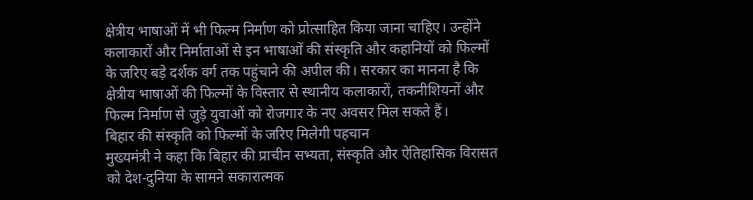क्षेत्रीय भाषाओं में भी फिल्म निर्माण को प्रोत्साहित किया जाना चाहिए। उन्होंने कलाकारों और निर्माताओं से इन भाषाओं की संस्कृति और कहानियों को फिल्मों के जरिए बड़े दर्शक वर्ग तक पहुंचाने की अपील की। सरकार का मानना है कि क्षेत्रीय भाषाओं की फिल्मों के विस्तार से स्थानीय कलाकारों, तकनीशियनों और फिल्म निर्माण से जुड़े युवाओं को रोजगार के नए अवसर मिल सकते हैं।
बिहार की संस्कृति को फिल्मों के जरिए मिलेगी पहचान
मुख्यमंत्री ने कहा कि बिहार की प्राचीन सभ्यता, संस्कृति और ऐतिहासिक विरासत को देश-दुनिया के सामने सकारात्मक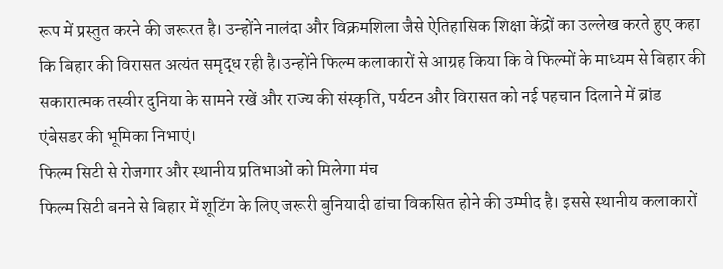रूप में प्रस्तुत करने की जरूरत है। उन्होंने नालंदा और विक्रमशिला जैसे ऐतिहासिक शिक्षा केंद्रों का उल्लेख करते हुए कहा कि बिहार की विरासत अत्यंत समृद्ध रही है।उन्होंने फिल्म कलाकारों से आग्रह किया कि वे फिल्मों के माध्यम से बिहार की सकारात्मक तस्वीर दुनिया के सामने रखें और राज्य की संस्कृति, पर्यटन और विरासत को नई पहचान दिलाने में ब्रांड एंबेसडर की भूमिका निभाएं।
फिल्म सिटी से रोजगार और स्थानीय प्रतिभाओं को मिलेगा मंच
फिल्म सिटी बनने से बिहार में शूटिंग के लिए जरूरी बुनियादी ढांचा विकसित होने की उम्मीद है। इससे स्थानीय कलाकारों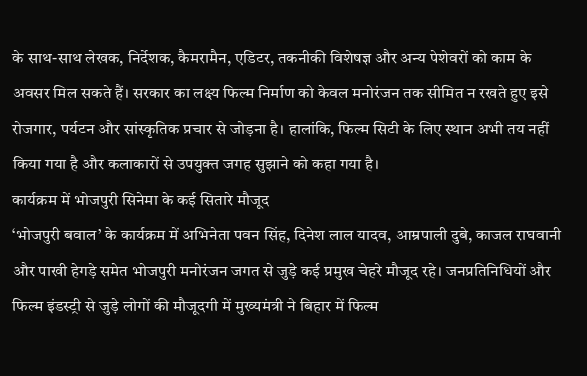के साथ-साथ लेखक, निर्देशक, कैमरामैन, एडिटर, तकनीकी विशेषज्ञ और अन्य पेशेवरों को काम के अवसर मिल सकते हैं। सरकार का लक्ष्य फिल्म निर्माण को केवल मनोरंजन तक सीमित न रखते हुए इसे रोजगार, पर्यटन और सांस्कृतिक प्रचार से जोड़ना है। हालांकि, फिल्म सिटी के लिए स्थान अभी तय नहीं किया गया है और कलाकारों से उपयुक्त जगह सुझाने को कहा गया है।
कार्यक्रम में भोजपुरी सिनेमा के कई सितारे मौजूद
‘भोजपुरी बवाल’ के कार्यक्रम में अभिनेता पवन सिंह, दिनेश लाल यादव, आम्रपाली दुबे, काजल राघवानी और पाखी हेगड़े समेत भोजपुरी मनोरंजन जगत से जुड़े कई प्रमुख चेहरे मौजूद रहे। जनप्रतिनिधियों और फिल्म इंडस्ट्री से जुड़े लोगों की मौजूदगी में मुख्यमंत्री ने बिहार में फिल्म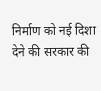निर्माण को नई दिशा देने की सरकार की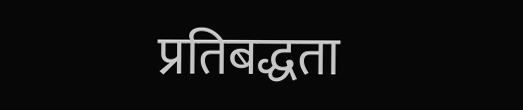प्रतिबद्धता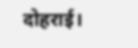दोहराई।